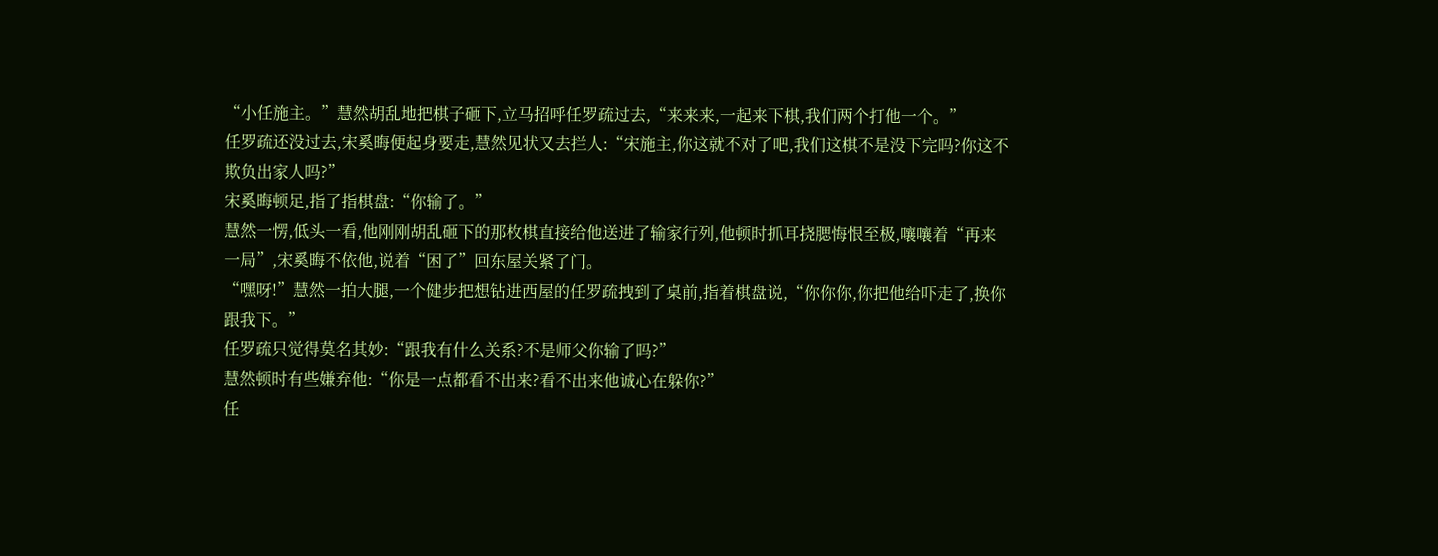“小任施主。”慧然胡乱地把棋子砸下,立马招呼任罗疏过去,“来来来,一起来下棋,我们两个打他一个。”
任罗疏还没过去,宋奚晦便起身要走,慧然见状又去拦人:“宋施主,你这就不对了吧,我们这棋不是没下完吗?你这不欺负出家人吗?”
宋奚晦顿足,指了指棋盘:“你输了。”
慧然一愣,低头一看,他刚刚胡乱砸下的那枚棋直接给他送进了输家行列,他顿时抓耳挠腮悔恨至极,嚷嚷着“再来一局”,宋奚晦不依他,说着“困了”回东屋关紧了门。
“嘿呀!”慧然一拍大腿,一个健步把想钻进西屋的任罗疏拽到了桌前,指着棋盘说,“你你你,你把他给吓走了,换你跟我下。”
任罗疏只觉得莫名其妙:“跟我有什么关系?不是师父你输了吗?”
慧然顿时有些嫌弃他:“你是一点都看不出来?看不出来他诚心在躲你?”
任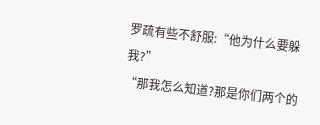罗疏有些不舒服:“他为什么要躲我?”
“那我怎么知道?那是你们两个的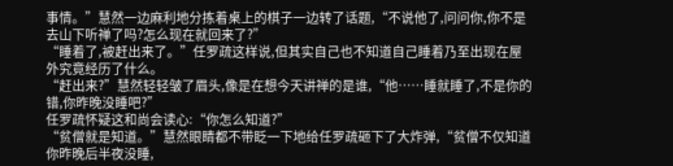事情。”慧然一边麻利地分拣着桌上的棋子一边转了话题,“不说他了,问问你,你不是去山下听禅了吗?怎么现在就回来了?”
“睡着了,被赶出来了。”任罗疏这样说,但其实自己也不知道自己睡着乃至出现在屋外究竟经历了什么。
“赶出来?”慧然轻轻皱了眉头,像是在想今天讲禅的是谁,“他……睡就睡了,不是你的错,你昨晚没睡吧?”
任罗疏怀疑这和尚会读心:“你怎么知道?”
“贫僧就是知道。”慧然眼睛都不带眨一下地给任罗疏砸下了大炸弹,“贫僧不仅知道你昨晚后半夜没睡,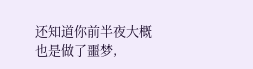还知道你前半夜大概也是做了噩梦,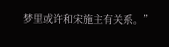梦里或许和宋施主有关系。”